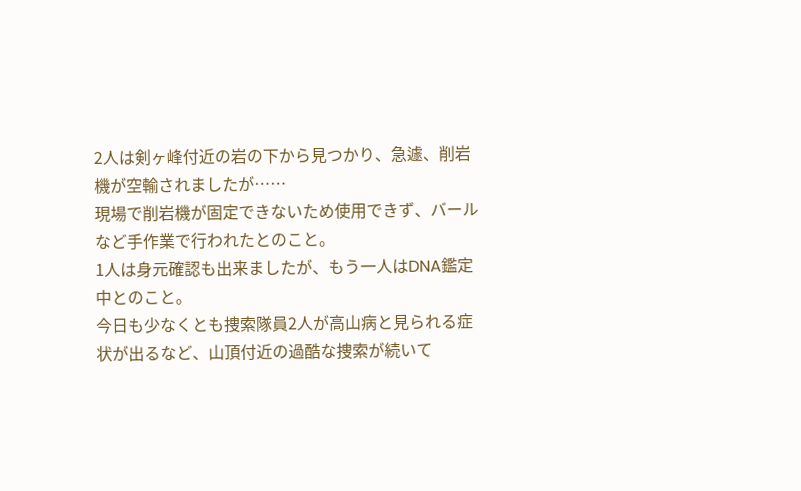2人は剣ヶ峰付近の岩の下から見つかり、急遽、削岩機が空輸されましたが……
現場で削岩機が固定できないため使用できず、バールなど手作業で行われたとのこと。
1人は身元確認も出来ましたが、もう一人はDNA鑑定中とのこと。
今日も少なくとも捜索隊員2人が高山病と見られる症状が出るなど、山頂付近の過酷な捜索が続いて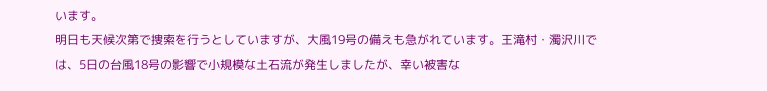います。
明日も天候次第で捜索を行うとしていますが、大風19号の備えも急がれています。王滝村・濁沢川では、5日の台風18号の影響で小規模な土石流が発生しましたが、幸い被害な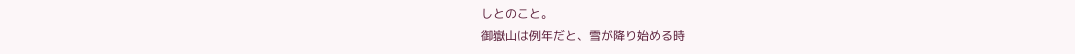しとのこと。
御嶽山は例年だと、雪が降り始める時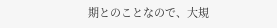期とのことなので、大規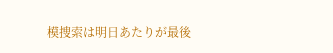模捜索は明日あたりが最後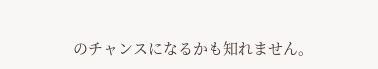のチャンスになるかも知れません。